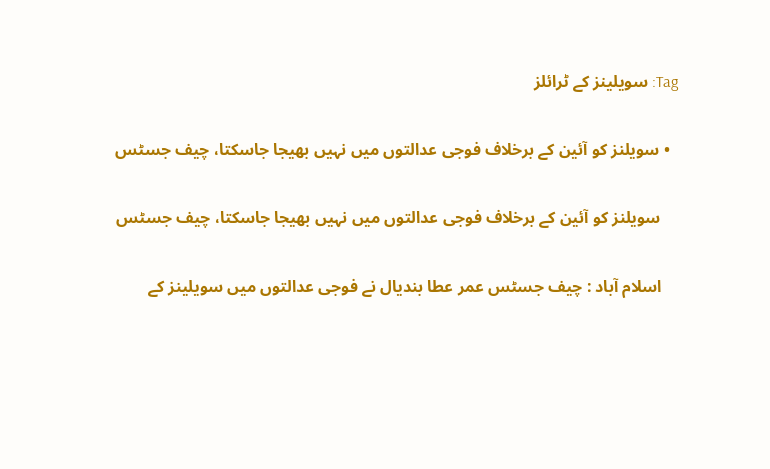Tag: سویلینز کے ٹرائلز

  • سویلنز کو آئین کے برخلاف فوجی عدالتوں میں نہیں بھیجا جاسکتا، چیف جسٹس

    سویلنز کو آئین کے برخلاف فوجی عدالتوں میں نہیں بھیجا جاسکتا، چیف جسٹس

    اسلام آباد : چیف جسٹس عمر عطا بندیال نے فوجی عدالتوں میں سویلینز کے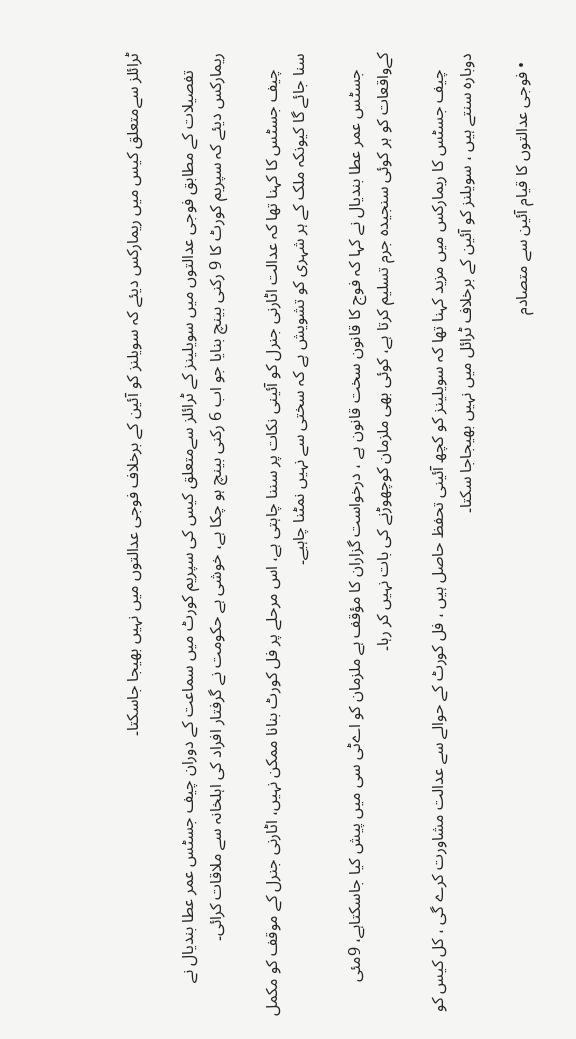ٹرائلز سےمتعلق کیس میں ریمارکس دیئے کہ سویلنز کو آئین کے برخلاف فوجی عدالتوں میں نہیں بھیجا جاسکتا۔

    تفصیلات کے مطابق فوجی عدالتوں میں سویلینز کے ٹرائلز سےمتعلق کیس کی سپریم کورٹ میں سماعت کے دوران چیف جسٹس عمر عطا بندیال نے ریمارکس دیئے کہ سپریم کورٹ کا 9 رکنی بینچ بنایا جو اب 6 رکنی بینچ ہو چکا ہے، خوشی ہے حکومت نے گرفتار افراد کی اہلخانہ سے ملاقات کرائی۔

    چیف جسٹس کا کہنا تھا کہ عدالت اٹارنی جنرل کو آئینی نکات پر سننا چاہتی ہے، اس مرحلے پر فل کورٹ بنانا ممکن نہیں، اٹارنی جنرل کے موقف کو مکمل سنا جائے گا کیونکہ ملک کے ہر شہری کو تشویش ہے کہ سختی سے نہیں نمٹنا چاہیے۔

    جسٹس عمر عطا بندیال نے کہا کہ فوج کا قانون سخت قانون ہے ، درخواست گزاران کا مؤقف ہے ملزمان کو اےٹی سی میں پیش کیا جاسکتاہے، 9مئی کےواقعات کو ہر کوئی سنجیدہ جرم تسلیم کرتا ہے، کوئی بھی ملزمان کوچھوڑنے کی بات نہیں کر رہا۔

    چیف جسٹس کا ریمارکس میں مزید کہنا تھا کہ سویلینز کو کچھ آئینی تحفظ حاصل ہیں ، فل کورٹ کے حوالے سے عدالت مشاورت کرے گی ، کل کیس کو دوبارہ سنتے ہیں ، سویلنز کو آئین کے برخلاف ٹرائل میں نہیں بھیجاجا سکتا۔

  • فوجی عدالتوں کا قیام آئین سے متصادم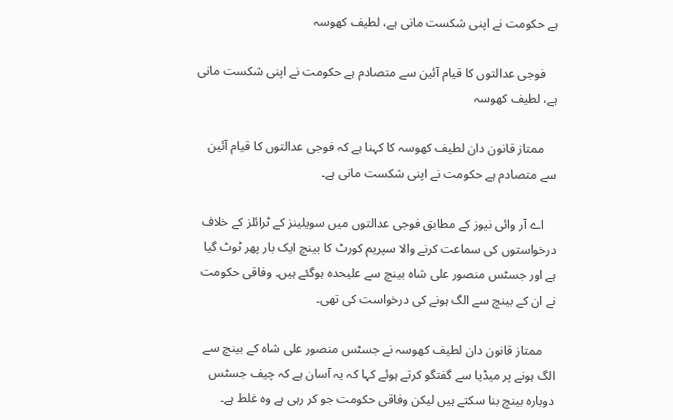ہے حکومت نے اپنی شکست مانی ہے، لطیف کھوسہ

    فوجی عدالتوں کا قیام آئین سے متصادم ہے حکومت نے اپنی شکست مانی ہے، لطیف کھوسہ

    ممتاز قانون دان لطیف کھوسہ کا کہنا ہے کہ فوجی عدالتوں کا قیام آئین سے متصادم ہے حکومت نے اپنی شکست مانی ہے۔

    اے آر وائی نیوز کے مطابق فوجی عدالتوں میں سویلینز کے ٹرائلز کے خلاف درخواستوں کی سماعت کرنے والا سپریم کورٹ کا بینچ ایک بار پھر ٹوٹ گیا ہے اور جسٹس منصور علی شاہ بینچ سے علیحدہ ہوگئے ہیں۔ وفاقی حکومت نے ان کے بینچ سے الگ ہونے کی درخواست کی تھی۔

    ممتاز قانون دان لطیف کھوسہ نے جسٹس منصور علی شاہ کے بینچ سے الگ ہونے پر میڈیا سے گفتگو کرتے ہوئے کہا کہ یہ آسان ہے کہ چیف جسٹس دوبارہ بینچ بنا سکتے ہیں لیکن وفاقی حکومت جو کر رہی ہے وہ غلط ہے۔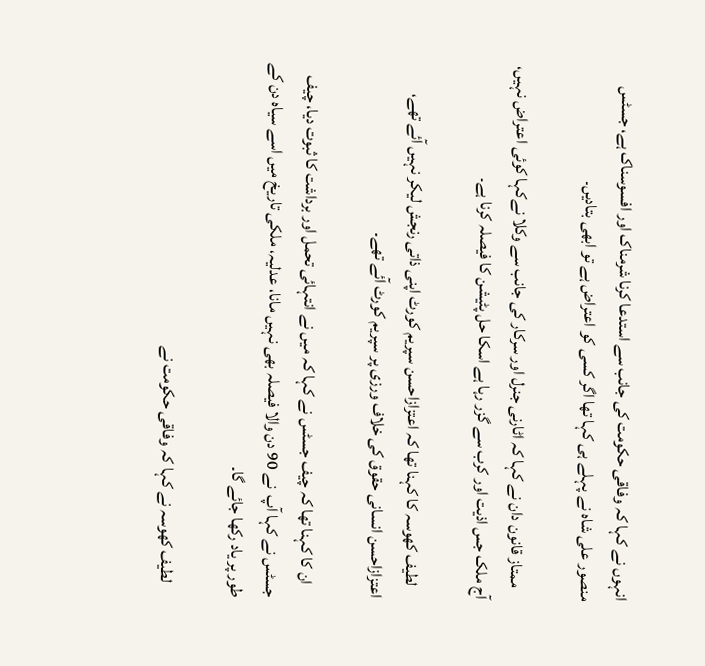انہوں نے کہا کہ وفاقی حکومت کی جانب سے استدعا کرنا شرمناک اور افسوسناک ہے، جسٹس منصور علی شاہ نے پہلے ہی کہا تھا اگر کسی کو اعتراض ہے تو ابھی بتادیں۔

    ممتاز قانون دان نے کہا کہ اٹارنی جنرل اور سرکار کی جانب سے وکلا نےکہا کوئی اعتراض نہیں، آج ملک جس اذیت اور کرب سے گزر رہا ہے اسکا حل پٹیشن کا فیصلہ کرنا ہے۔

    لطیف کھوسہ کا کہنا تھا کہ اعتزازاحسن سپریم کورٹ اپنی ذاتی رنجش لیکر نہیں آئے تھے، اعتزازاحسن انسانی حقوق کی خلاف ورزی پر سپریم کورٹ آئے تھے۔

    ان کا کہنا تھا کہ چیف جسٹس نے کہا کہ میں نے انتہائی تحمل اور برداشت کا ثبوت دیا، چیف جسٹس نے کہا آپ  نے 90 دن والا فیصلہ بھی نہیں مانا، عدلیہ، ملکی تاریخ میں اسے سیاہ دن کے طور پر یاد رکھا جائے گا۔

    لطیف کھوسہ نے کہا کہ وفاقی حکومت نے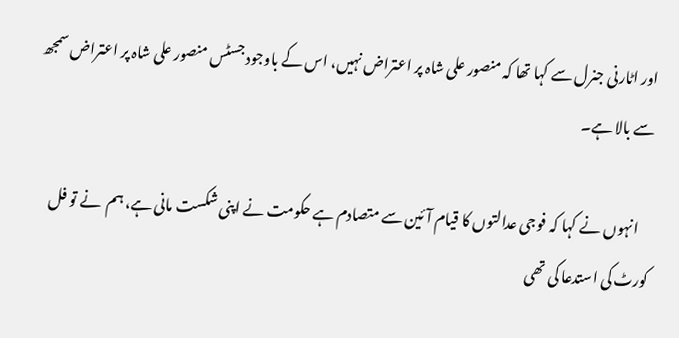اور اٹارنی جنرل سے کہا تھا کہ منصور علی شاہ پر اعتراض نہیں، اس کے باوجود جسٹس منصور علی شاہ پر اعتراض سمجھ سے بالا ہے۔

    انہوں نے کہا کہ فوجی عدالتوں کا قیام آئین سے متصادم ہے حکومت نے اپنی شکست مانی ہے، ہم  نے تو فل کورٹ کی استدعا کی تھی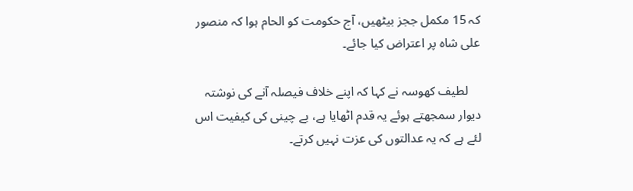کہ 15 مکمل ججز بیٹھیں، آج حکومت کو الحام ہوا کہ منصور علی شاہ پر اعتراض کیا جائے۔

    لطیف کھوسہ نے کہا کہ اپنے خلاف فیصلہ آنے کی نوشتہ دیوار سمجھتے ہوئے یہ قدم اٹھایا ہے، بے چینی کی کیفیت اس لئے ہے کہ یہ عدالتوں کی عزت نہیں کرتے۔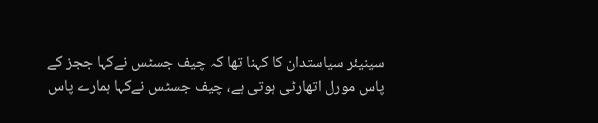سینیئر سیاستدان کا کہنا تھا کہ چیف جسٹس نےکہا ججز کے پاس مورل اتھارٹی ہوتی ہے، چیف جسٹس نےکہا ہمارے پاس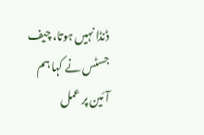ڈنڈا نہیں ہوتا، چیف جسٹس نے کہا ہم آئین پر عمل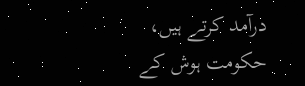درآمد کرتے ہیں، حکومت ہوش کے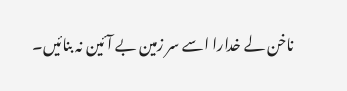ناخن لے خدارا اسے سر زمین بے آئین نہ بنائیں۔